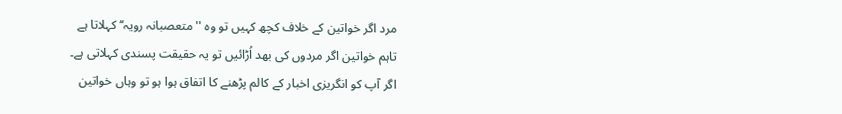مرد اگر خواتین کے خلاف کچھ کہیں تو وہ ''متعصبانہ رویہ‘‘ کہلاتا ہے تاہم خواتین اگر مردوں کی بھد اُڑائیں تو یہ حقیقت پسندی کہلاتی ہے۔ اگر آپ کو انگریزی اخبار کے کالم پڑھنے کا اتفاق ہوا ہو تو وہاں خواتین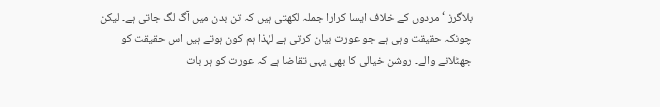بلاگرز ‘ مردوں کے خلاف ایسا کرارا جملہ لکھتی ہیں کہ تن بدن میں آگ لگ جاتی ہے۔ لیکن چونکہ حقیقت وہی ہے جو عورت بیان کرتی ہے لہٰذا ہم کون ہوتے ہیں اس حقیقت کو جھٹلانے والے۔ روشن خیالی کا بھی یہی تقاضا ہے کہ عورت کو ہر بات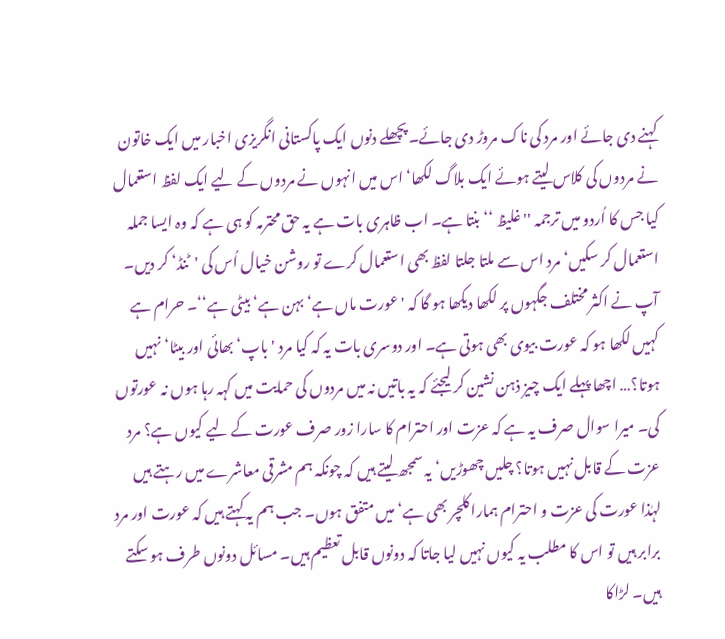کہنے دی جائے اور مرد کی ناک مروڑ دی جائے۔ پچھلے دنوں ایک پاکستانی انگریزی اخبار میں ایک خاتون نے مردوں کی کلاس لیتے ہوئے ایک بلاگ لکھا‘ اس میں انہوں نے مردوں کے لیے ایک لفظ استعمال کیا جس کا اُردو میں ترجمہ ''غلیظ ‘‘ بنتا ہے۔ اب ظاہری بات ہے یہ حق محترمہ کو ہی ہے کہ وہ ایسا جملہ استعمال کر سکیں‘ مرد اس سے ملتا جلتا لفظ بھی استعمال کرے تو روشن خیال اُس کی 'ٹنڈ‘ کر دیں۔ آپ نے اکثر مختلف جگہوں پر لکھا دیکھا ہو گا کہ 'عورت ماں ہے‘ بہن ہے‘ بیٹی ہے‘‘۔ حرام ہے کہیں لکھا ہو کہ عورت بیوی بھی ہوتی ہے۔ اور دوسری بات یہ کہ کیا مرد 'باپ‘ بھائی اور بیٹا‘ نہیں ہوتا؟… اچھا پہلے ایک چیز ذہن نشین کر لیجئے کہ یہ باتیں نہ میں مردوں کی حمایت میں کہہ رہا ہوں نہ عورتوں کی۔ میرا سوال صرف یہ ہے کہ عزت اور احترام کا سارا زور صرف عورت کے لیے کیوں ہے؟ مرد عزت کے قابل نہیں ہوتا؟ چلیں چھوڑیں‘ یہ سمجھ لیتے ہیں کہ چونکہ ہم مشرقی معاشرے میں رہتے ہیں لہٰذا عورت کی عزت و احترام ہمارا کلچر بھی ہے‘ میں متفق ہوں۔ جب ہم یہ کہتے ہیں کہ عورت اور مرد برابر ہیں تو اس کا مطلب یہ کیوں نہیں لیا جاتا کہ دونوں قابل تعظیم ہیں۔ مسائل دونوں طرف ہو سکتے ہیں۔ لڑاکا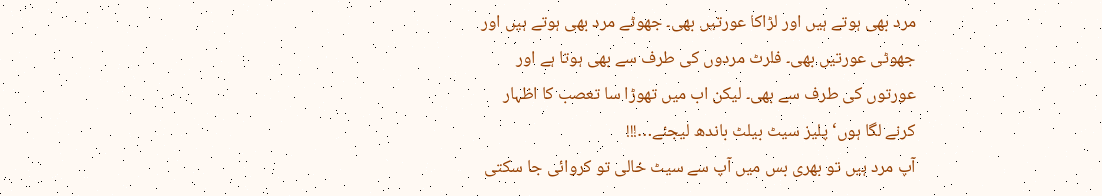مرد بھی ہوتے ہیں اور لڑاکا عورتیں بھی۔ جھوٹے مرد بھی ہوتے ہیں اور جھوٹی عورتیں بھی۔ فلرٹ مردوں کی طرف سے بھی ہوتا ہے اور عورتوں کی طرف سے بھی۔ لیکن اب میں تھوڑا سا تعصب کا اظہار کرنے لگا ہوں‘ پلیز سیٹ بیلٹ باندھ لیجئے…!!!
آپ مرد ہیں تو بھری بس میں آپ سے سیٹ خالی تو کروائی جا سکتی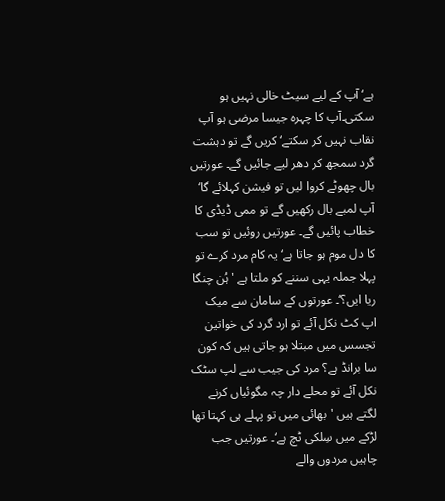ہے‘ آپ کے لیے سیٹ خالی نہیں ہو سکتی۔آپ کا چہرہ جیسا مرضی ہو آپ نقاب نہیں کر سکتے‘ کریں گے تو دہشت گرد سمجھ کر دھر لیے جائیں گے۔ عورتیں بال چھوٹے کروا لیں تو فیشن کہلائے گا‘ آپ لمبے بال رکھیں گے تو ممی ڈیڈی کا خطاب پائیں گے۔ عورتیں روئیں تو سب کا دل موم ہو جاتا ہے‘ یہ کام مرد کرے تو پہلا جملہ یہی سننے کو ملتا ہے 'ہُن چنگا ریا ایں؟‘۔ عورتوں کے سامان سے میک اپ کٹ نکل آئے تو ارد گرد کی خواتین تجسس میں مبتلا ہو جاتی ہیں کہ کون سا برانڈ ہے؟ مرد کی جیب سے لپ سٹک نکل آئے تو محلے دار چہ مگوئیاں کرنے لگتے ہیں 'بھائی میں تو پہلے ہی کہتا تھا لڑکے میں سِلکی ٹچ ہے‘۔ عورتیں جب چاہیں مردوں والے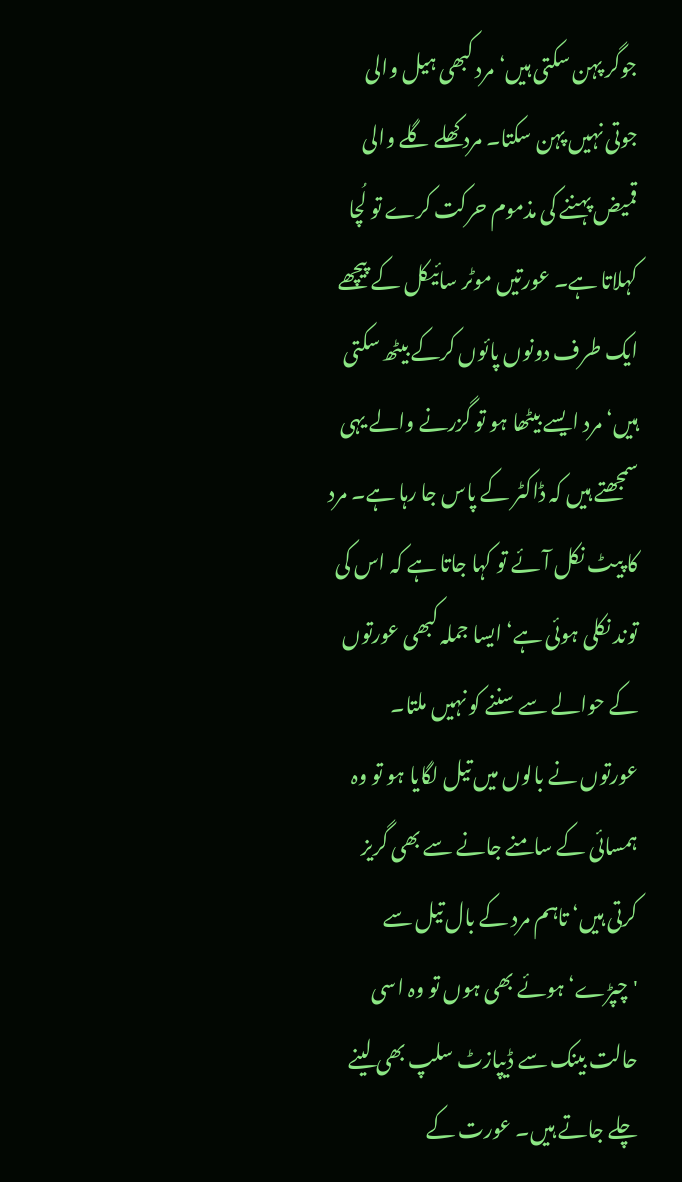جوگر پہن سکتی ہیں‘ مرد کبھی ہیل والی جوتی نہیں پہن سکتا۔ مرد کھلے گلے والی قمیض پہننے کی مذموم حرکت کرے تو لُچا کہلاتا ہے۔ عورتیں موٹر سائیکل کے پیچھے ایک طرف دونوں پائوں کرکے بیٹھ سکتی ہیں‘ مرد ایسے بیٹھا ہو تو گزرنے والے یہی سمجھتے ہیں کہ ڈاکٹر کے پاس جا رہا ہے۔ مرد کا پیٹ نکل آئے تو کہا جاتا ہے کہ اس کی توند نکلی ہوئی ہے‘ ایسا جملہ کبھی عورتوں کے حوالے سے سننے کو نہیں ملتا۔ عورتوں نے بالوں میں تیل لگایا ہو تو وہ ہمسائی کے سامنے جانے سے بھی گریز کرتی ہیں‘ تاہم مرد کے بال تیل سے 'چپڑے‘ ہوئے بھی ہوں تو وہ اسی حالت بینک سے ڈیپازٹ سلپ بھی لینے چلے جاتے ہیں۔ عورت کے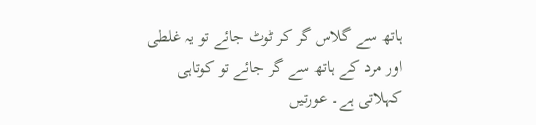ہاتھ سے گلاس گر کر ٹوٹ جائے تو یہ غلطی اور مرد کے ہاتھ سے گر جائے تو کوتاہی کہلاتی ہے۔ عورتیں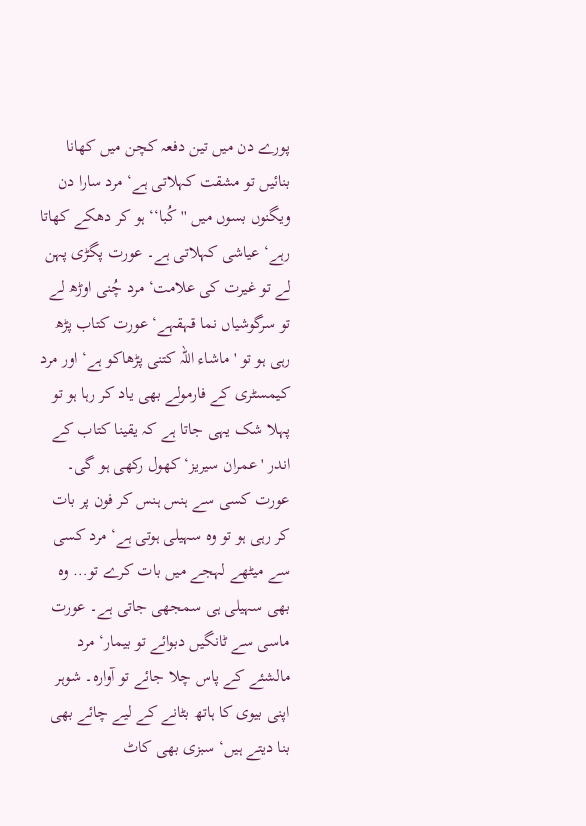پورے دن میں تین دفعہ کچن میں کھانا بنائیں تو مشقت کہلاتی ہے‘ مرد سارا دن ویگنوں بسوں میں ''کُبا‘‘ ہو کر دھکے کھاتا رہے‘ عیاشی کہلاتی ہے۔ عورت پگڑی پہن لے تو غیرت کی علامت‘ مرد چُنی اوڑھ لے تو سرگوشیاں نما قہقہے‘ عورت کتاب پڑھ رہی ہو تو 'ماشاء اللہ کتنی پڑھاکو ہے‘ اور مرد کیمسٹری کے فارمولے بھی یاد کر رہا ہو تو پہلا شک یہی جاتا ہے کہ یقینا کتاب کے اندر 'عمران سیریز‘ کھول رکھی ہو گی۔ عورت کسی سے ہنس ہنس کر فون پر بات کر رہی ہو تو وہ سہیلی ہوتی ہے‘ مرد کسی سے میٹھے لہجے میں بات کرے تو… وہ بھی سہیلی ہی سمجھی جاتی ہے۔ عورت ماسی سے ٹانگیں دبوائے تو بیمار‘ مرد مالشئے کے پاس چلا جائے تو آوارہ۔ شوہر اپنی بیوی کا ہاتھ بٹانے کے لیے چائے بھی بنا دیتے ہیں‘ سبزی بھی کاٹ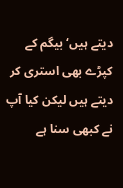دیتے ہیں‘ بیگم کے کپڑے بھی استری کر دیتے ہیں لیکن کیا آپ نے کبھی سنا ہے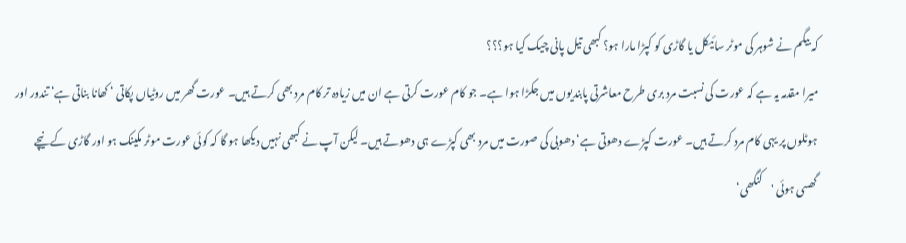کہ بیگم نے شوہر کی موٹر سائیکل یا گاڑی کو کپڑا مارا ہو؟ کبھی تیل پانی چیک کیا ہو؟؟؟
میرا مقدمہ یہ ہے کہ عورت کی نسبت مرد بری طرح معاشرتی پابندیوں میں جکڑا ہوا ہے۔ جو کام عورت کرتی ہے ان میں زیادہ تر کام مرد بھی کرتے ہیں۔ عورت گھر میں روٹیاں پکاتی ‘ کھانا بناتی ہے‘ تندور اور ہوٹلوں پر یہی کام مرد کرتے ہیں۔ عورت کپڑے دھوتی ہے‘ دھوبی کی صورت میں مرد بھی کپڑے ہی دھوتے ہیں۔ لیکن آپ نے کبھی نہیں دیکھا ہو گا کہ کوئی عورت موٹر مکینک ہو اور گاڑی کے نیچے گھسی ہوئی 'کنگھی‘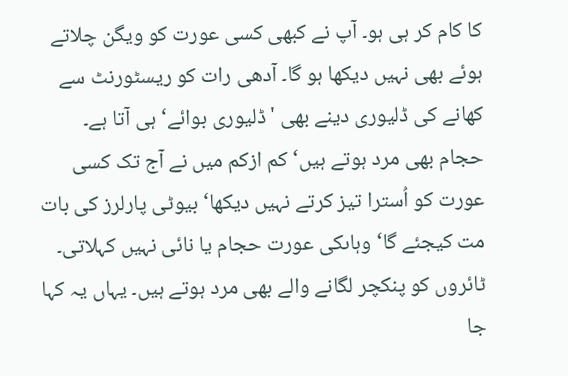کا کام کر ہی ہو۔ آپ نے کبھی کسی عورت کو ویگن چلاتے ہوئے بھی نہیں دیکھا ہو گا۔ آدھی رات کو ریسٹورنٹ سے کھانے کی ڈلیوری دینے بھی 'ڈلیوری بوائے‘ ہی آتا ہے۔ حجام بھی مرد ہوتے ہیں‘ کم ازکم میں نے آج تک کسی عورت کو اُسترا تیز کرتے نہیں دیکھا‘ بیوٹی پارلرز کی بات مت کیجئے گا‘ وہاںکی عورت حجام یا نائی نہیں کہلاتی۔ ٹائروں کو پنکچر لگانے والے بھی مرد ہوتے ہیں۔ یہاں یہ کہا جا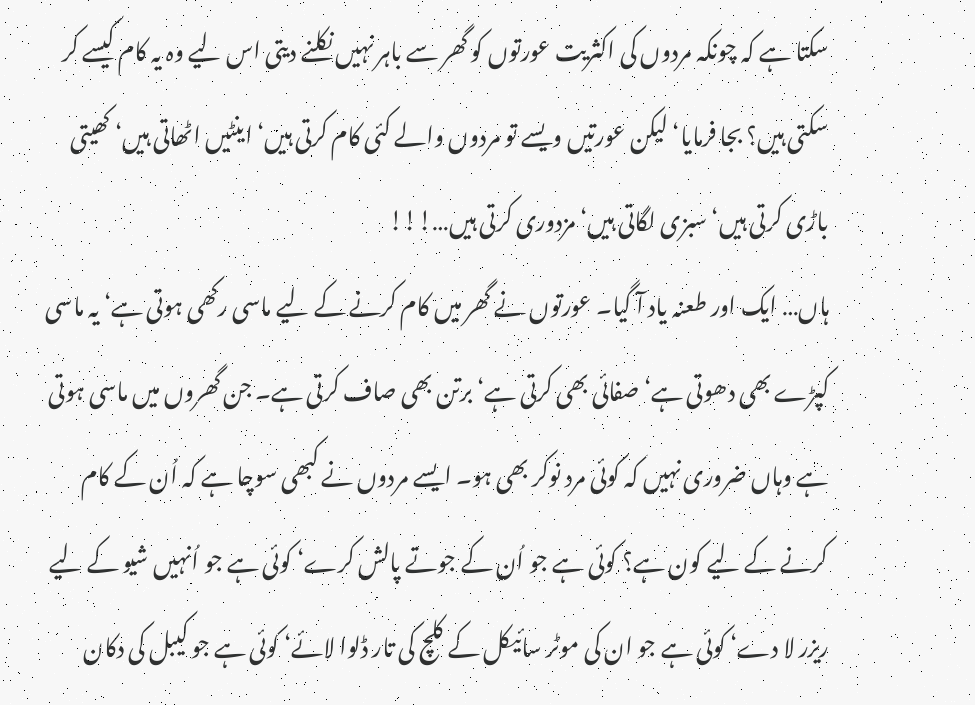سکتا ہے کہ چونکہ مردوں کی اکثریت عورتوں کو گھر سے باہر نہیں نکلنے دیتی اس لیے وہ یہ کام کیسے کر سکتی ہیں؟ بجا فرمایا‘ لیکن عورتیں ویسے تو مردوں والے کئی کام کرتی ہیں‘ اینٹیں اٹھاتی ہیں‘ کھیتی باڑی کرتی ہیں‘ سبزی لگاتی ہیں‘ مزدوری کرتی ہیں…!!!
ہاں… ایک اور طعنہ یاد آ گیا۔ عورتوں نے گھر میں کام کرنے کے لیے ماسی رکھی ہوتی ہے‘ یہ ماسی کپڑے بھی دھوتی ہے‘ صفائی بھی کرتی ہے‘ برتن بھی صاف کرتی ہے۔ جن گھروں میں ماسی ہوتی ہے وہاں ضروری نہیں کہ کوئی مرد نوکر بھی ہو۔ ایسے مردوں نے کبھی سوچا ہے کہ اُن کے کام کرنے کے لیے کون ہے؟ کوئی ہے جو اُن کے جوتے پالش کرے‘ کوئی ہے جو اُنہیں شیو کے لیے ریزر لا دے‘ کوئی ہے جو ان کی موٹر سائیکل کے کلچ کی تار ڈلوا لائے‘ کوئی ہے جو کیبل کی دکان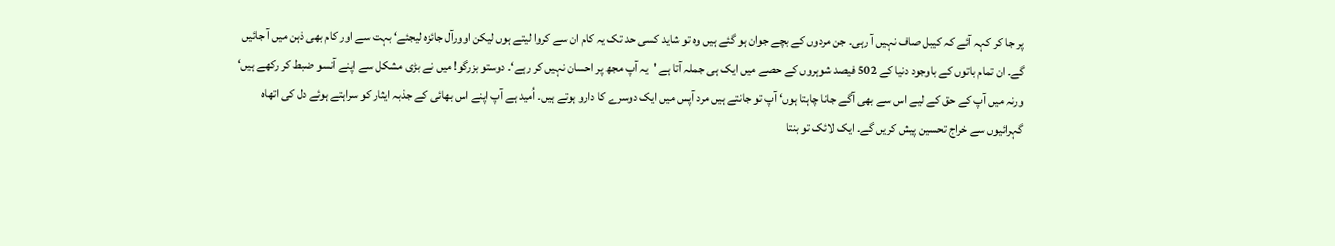پر جا کر کہہ آئے کہ کیبل صاف نہیں آ رہی۔ جن مردوں کے بچے جوان ہو گئے ہیں وہ تو شاید کسی حد تک یہ کام ان سے کروا لیتے ہوں لیکن اوورآل جائزہ لیجئے‘ بہت سے اور کام بھی ذہن میں آ جائیں گے۔ ان تمام باتوں کے باوجود دنیا کے 502 فیصد شوہروں کے حصے میں ایک ہی جملہ آتا ہے 'یہ آپ مجھ پر احسان نہیں کر رہے‘۔ دوستو بزرگو! میں نے بڑی مشکل سے اپنے آنسو ضبط کر رکھے ہیں‘ ورنہ میں آپ کے حق کے لیے اس سے بھی آگے جانا چاہتا ہوں‘ آپ تو جانتے ہیں مرد آپس میں ایک دوسرے کا دارو ہوتے ہیں۔ اُمید ہے آپ اپنے اس بھائی کے جذبہ ایثار کو سراہتے ہوئے دل کی اتھاہ گہرائیوں سے خراج تحسین پیش کریں گے۔ ایک لائک تو بنتا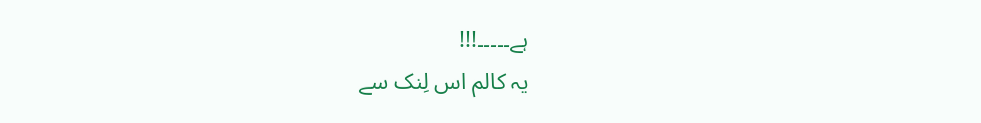ہے۔۔۔۔۔!!!
یہ کالم اس لِنک سے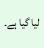لیا گیا ہے۔